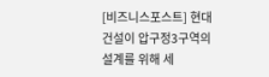[비즈니스포스트] 현대건설이 압구정3구역의 설계를 위해 세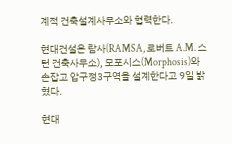계적 건축설계사무소와 협력한다.

현대건설은 람사(RAMSA, 로버트 A.M. 스턴 건축사무소), 모포시스(Morphosis)와 손잡고 압구정3구역을 설계한다고 9일 밝혔다.

현대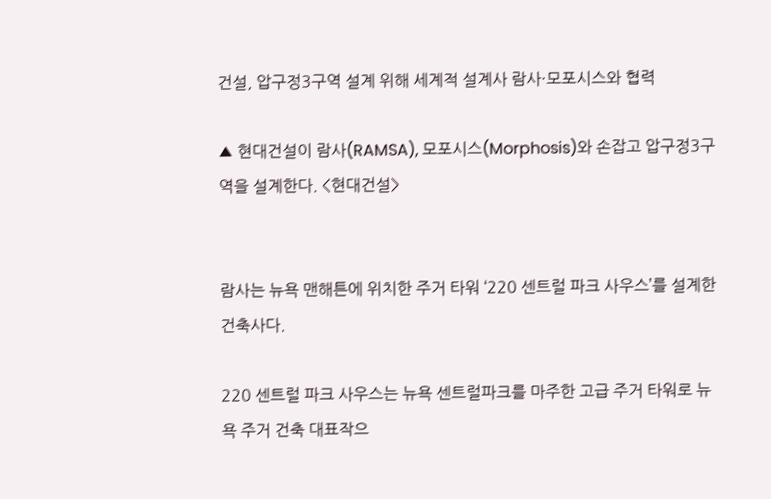건설, 압구정3구역 설계 위해 세계적 설계사 람사·모포시스와 협력

▲ 현대건설이 람사(RAMSA), 모포시스(Morphosis)와 손잡고 압구정3구역을 설계한다. <현대건설>


람사는 뉴욕 맨해튼에 위치한 주거 타워 ‘220 센트럴 파크 사우스’를 설계한 건축사다.

220 센트럴 파크 사우스는 뉴욕 센트럴파크를 마주한 고급 주거 타워로 뉴욕 주거 건축 대표작으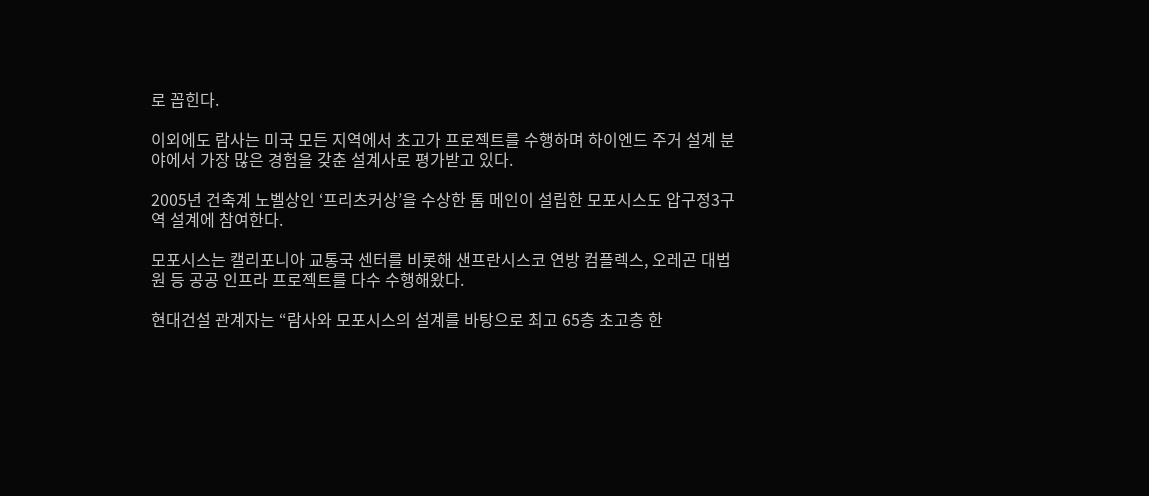로 꼽힌다.

이외에도 람사는 미국 모든 지역에서 초고가 프로젝트를 수행하며 하이엔드 주거 설계 분야에서 가장 많은 경험을 갖춘 설계사로 평가받고 있다.

2005년 건축계 노벨상인 ‘프리츠커상’을 수상한 톰 메인이 설립한 모포시스도 압구정3구역 설계에 참여한다.

모포시스는 캘리포니아 교통국 센터를 비롯해 샌프란시스코 연방 컴플렉스, 오레곤 대법원 등 공공 인프라 프로젝트를 다수 수행해왔다.

현대건설 관계자는 “람사와 모포시스의 설계를 바탕으로 최고 65층 초고층 한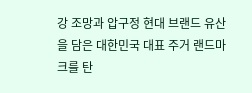강 조망과 압구정 현대 브랜드 유산을 담은 대한민국 대표 주거 랜드마크를 탄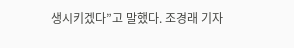생시키겠다”고 말했다. 조경래 기자